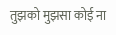तुझको मुझसा कोई ना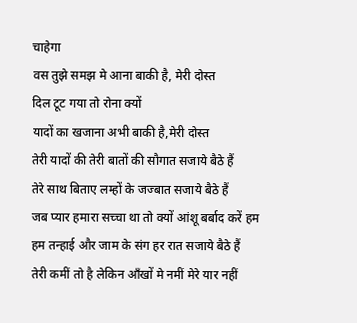चाहेगा
वस तुझे समझ मे आना बाकी है, मेरी दोस्त
दिल टूट गया तो रोना क्यों
यादों का खजाना अभी बाकी है,मेरी दोस्त
तेरी यादों की तेरी बातों की सौगात सजाये बैठे हैं
तेरे साथ बिताए लम्हों के जज्बात सजाये बैठे हैं
जब प्यार हमारा सच्चा था तो क्यों आंशू बर्बाद करें हम
हम तन्हाई और जाम के संग हर रात सजाये बैठे हैं
तेरी कमीं तो है लेकिन आँखों मे नमीं मेरे यार नहीं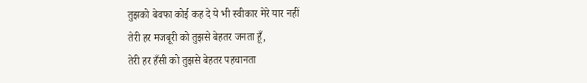तुझको बेवफा कोई कह दे ये भी स्वीकार मेरे यार नहीं
तेरी हर मजबूरी को तुझसे बेहतर जनता हूँ,
तेरी हर हँसी को तुझसे बेहतर पहचानता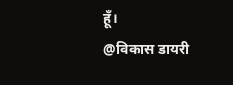हूँ।
@विकास डायरी